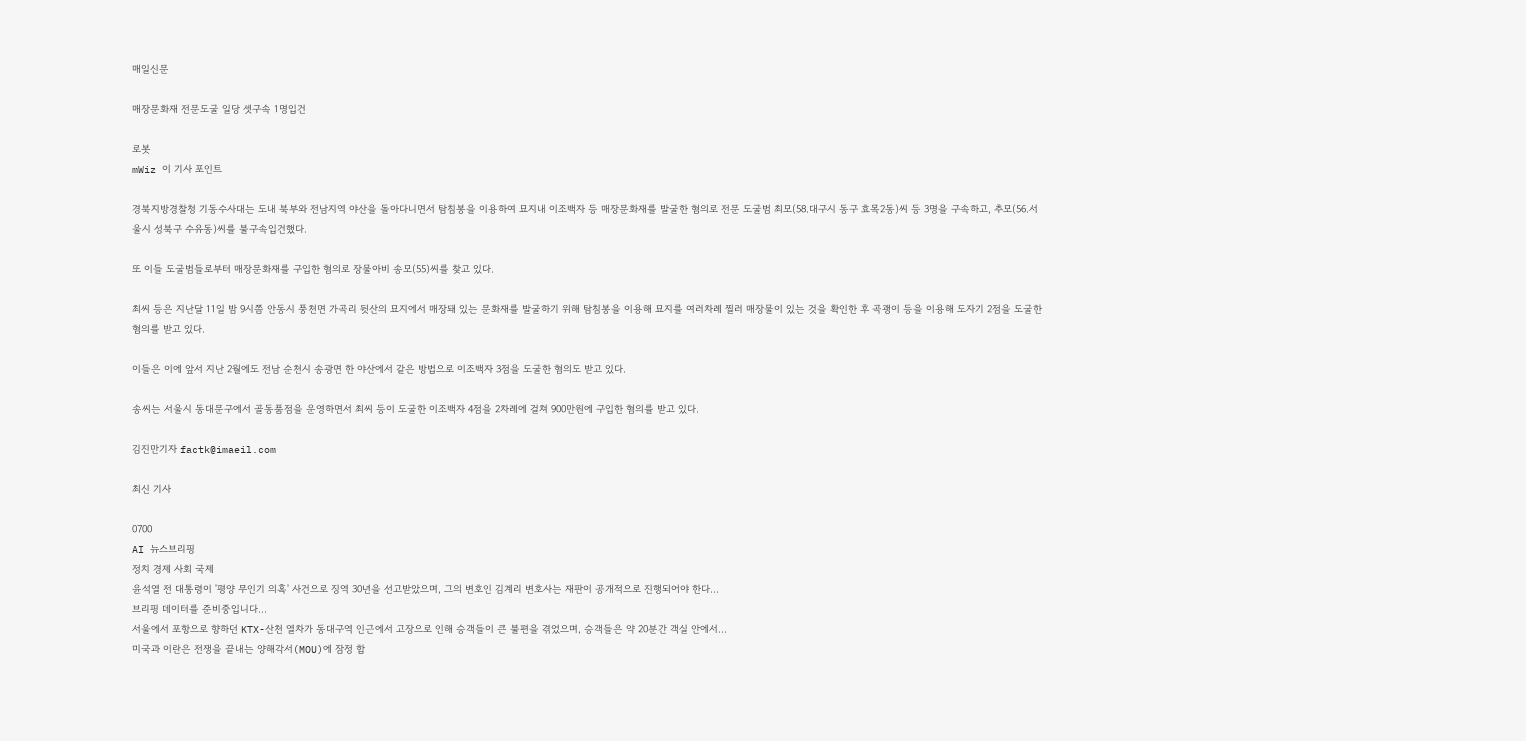매일신문

매장문화재 전문도굴 일당 셋구속 1명입건

로봇
mWiz 이 기사 포인트

경북지방경찰청 기동수사대는 도내 북부와 전남지역 야산을 돌아다니면서 탐침봉을 이용하여 묘지내 이조백자 등 매장문화재를 발굴한 혐의로 전문 도굴범 최모(58.대구시 동구 효목2동)씨 등 3명을 구속하고, 추모(56.서울시 성북구 수유동)씨를 불구속입건했다.

또 이들 도굴범들로부터 매장문화재를 구입한 혐의로 장물아비 송모(55)씨를 찾고 있다.

최씨 등은 지난달 11일 밤 9시쯤 안동시 풍천면 가곡리 뒷산의 묘지에서 매장돼 있는 문화재를 발굴하기 위해 탐침봉을 이용해 묘지를 여러차례 찔러 매장물이 있는 것을 확인한 후 곡괭이 등을 이용해 도자기 2점을 도굴한 혐의를 받고 있다.

이들은 이에 앞서 지난 2월에도 전남 순천시 송광면 한 야산에서 같은 방법으로 이조백자 3점을 도굴한 혐의도 받고 있다.

송씨는 서울시 동대문구에서 골동품점을 운영하면서 최씨 등이 도굴한 이조백자 4점을 2차례에 걸쳐 900만원에 구입한 혐의를 받고 있다.

김진만기자 factk@imaeil.com

최신 기사

0700
AI 뉴스브리핑
정치 경제 사회 국제
윤석열 전 대통령이 '평양 무인기 의혹' 사건으로 징역 30년을 선고받았으며, 그의 변호인 김계리 변호사는 재판이 공개적으로 진행되어야 한다...
브리핑 데이터를 준비중입니다...
서울에서 포항으로 향하던 KTX-산천 열차가 동대구역 인근에서 고장으로 인해 승객들이 큰 불편을 겪었으며, 승객들은 약 20분간 객실 안에서...
미국과 이란은 전쟁을 끝내는 양해각서(MOU)에 잠정 합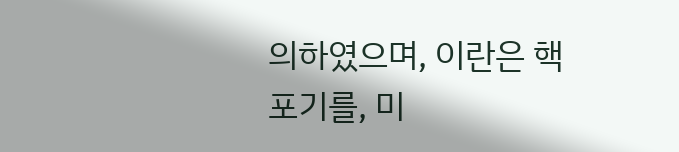의하였으며, 이란은 핵 포기를, 미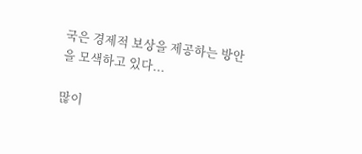국은 경제적 보상을 제공하는 방안을 모색하고 있다...

많이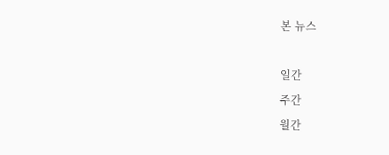본 뉴스

일간
주간
월간